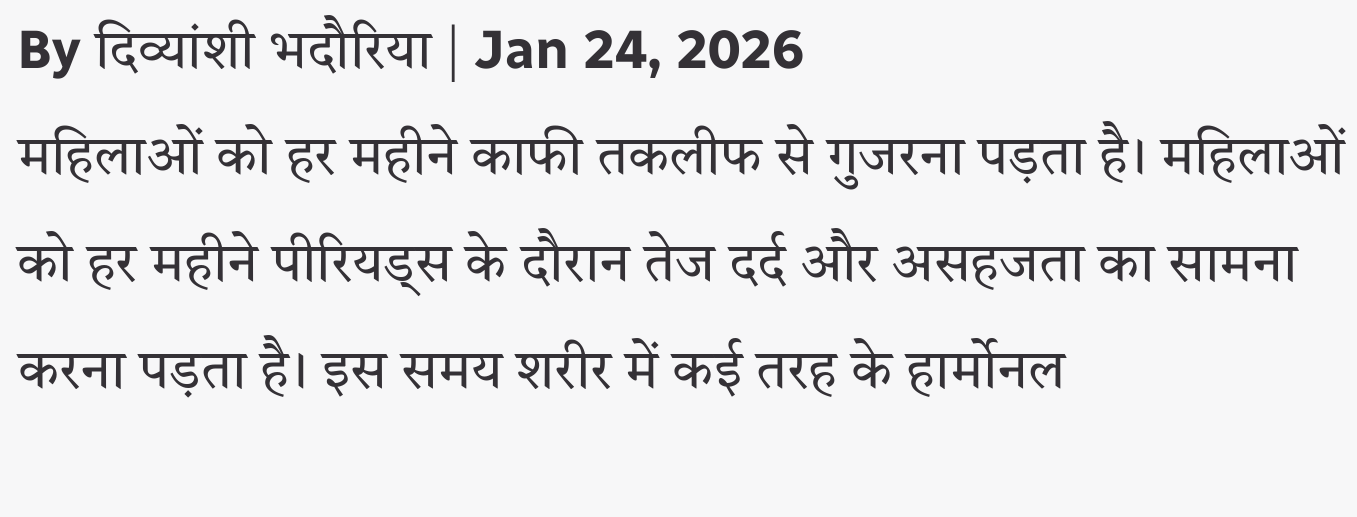By दिव्यांशी भदौरिया | Jan 24, 2026
महिलाओं को हर महीने काफी तकलीफ से गुजरना पड़ता है। महिलाओं को हर महीने पीरियड्स के दौरान तेज दर्द और असहजता का सामना करना पड़ता है। इस समय शरीर में कई तरह के हार्मोनल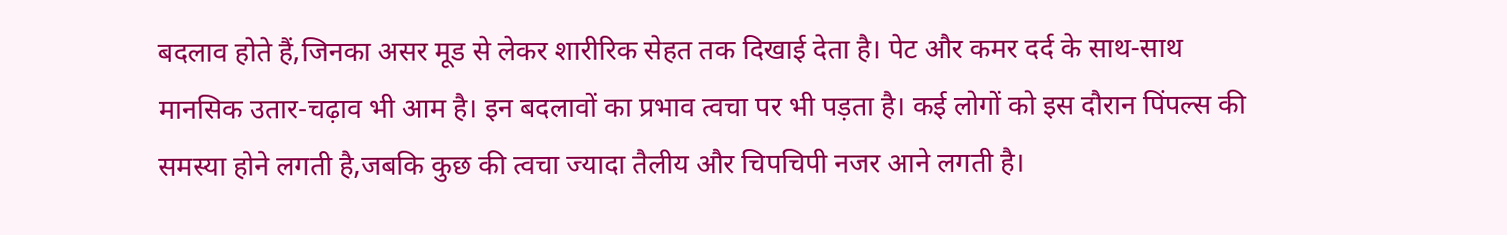बदलाव होते हैं,जिनका असर मूड से लेकर शारीरिक सेहत तक दिखाई देता है। पेट और कमर दर्द के साथ-साथ मानसिक उतार-चढ़ाव भी आम है। इन बदलावों का प्रभाव त्वचा पर भी पड़ता है। कई लोगों को इस दौरान पिंपल्स की समस्या होने लगती है,जबकि कुछ की त्वचा ज्यादा तैलीय और चिपचिपी नजर आने लगती है।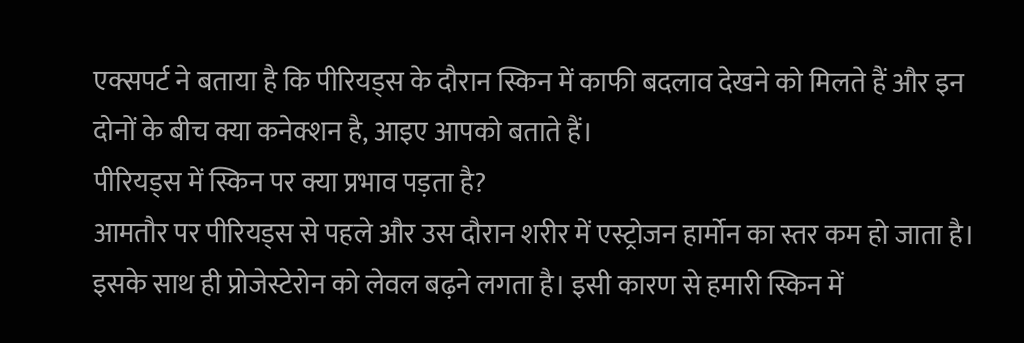एक्सपर्ट ने बताया है कि पीरियड्स के दौरान स्किन में काफी बदलाव देखने को मिलते हैं और इन दोनों के बीच क्या कनेक्शन है, आइए आपको बताते हैं।
पीरियड्स में स्किन पर क्या प्रभाव पड़ता है?
आमतौर पर पीरियड्स से पहले और उस दौरान शरीर में एस्ट्रोजन हार्मोन का स्तर कम हो जाता है। इसके साथ ही प्रोजेस्टेरोन को लेवल बढ़ने लगता है। इसी कारण से हमारी स्किन में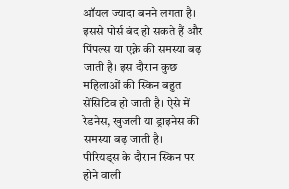ऑयल ज्यादा बनने लगता है। इससे पोर्स बंद हो सकते हैं और पिंपल्स या एक्ने की समस्या बढ़ जाती है। इस दौरान कुछ महिलाओं की स्किन बहुत सेंसिटिव हो जाती है। ऐसे में रेडनेस, खुजली या ड्राइनेस की समस्या बढ़ जाती है।
पीरियड्स के दौरान स्किन पर होने वाली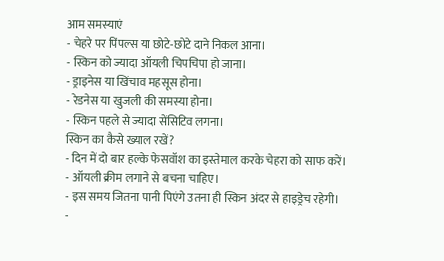आम समस्याएं
- चेहरे पर पिंपल्स या छोटे-छोटे दाने निकल आना।
- स्किन को ज्यादा ऑयली चिपचिपा हो जाना।
- ड्राइनेस या खिंचाव महसूस होना।
- रेडनेस या खुजली की समस्या होना।
- स्किन पहले से ज्यादा सेंसिटिव लगना।
स्किन का कैसे ख्याल रखें?
- दिन में दो बार हल्के फेसवॉश का इस्तेमाल करके चेहरा को साफ करें।
- ऑयली क्रीम लगाने से बचना चाहिए।
- इस समय जितना पानी पिएंगे उतना ही स्किन अंदर से हाइड्रेच रहेगी।
-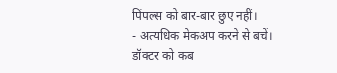पिंपल्स को बार-बार छुए नहीं।
- अत्यधिक मेकअप करने से बचें।
डॉक्टर को कब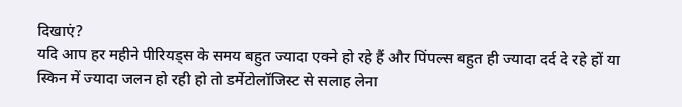दिखाएं?
यदि आप हर महीने पीरियड्स के समय बहुत ज्यादा एक्ने हो रहे हैं और पिंपल्स बहुत ही ज्यादा दर्द दे रहे हों या स्किन में ज्यादा जलन हो रही हो तो डर्मेटोलॉजिस्ट से सलाह लेना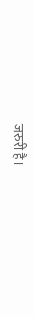जरुरी है।